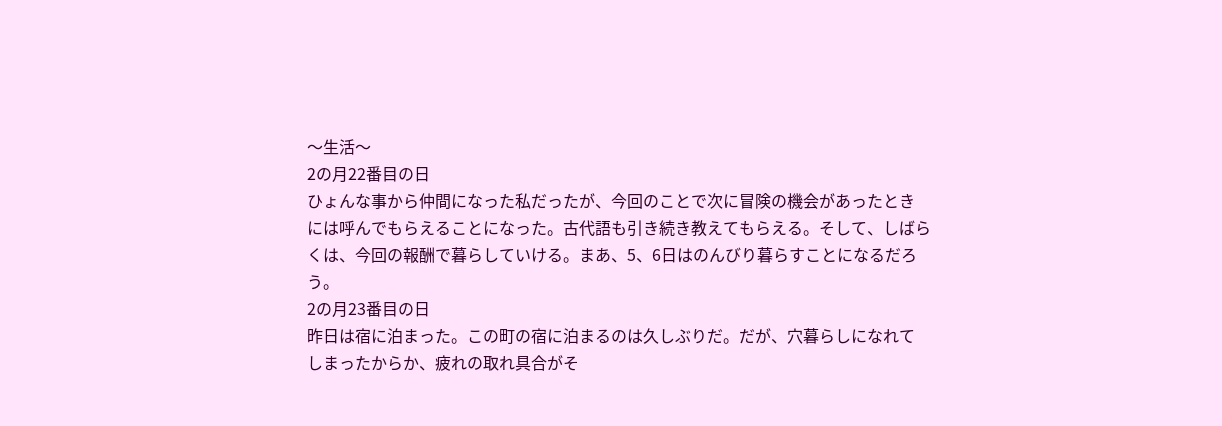〜生活〜
2の月22番目の日
ひょんな事から仲間になった私だったが、今回のことで次に冒険の機会があったとき
には呼んでもらえることになった。古代語も引き続き教えてもらえる。そして、しばら
くは、今回の報酬で暮らしていける。まあ、5、6日はのんびり暮らすことになるだろ
う。
2の月23番目の日
昨日は宿に泊まった。この町の宿に泊まるのは久しぶりだ。だが、穴暮らしになれて
しまったからか、疲れの取れ具合がそ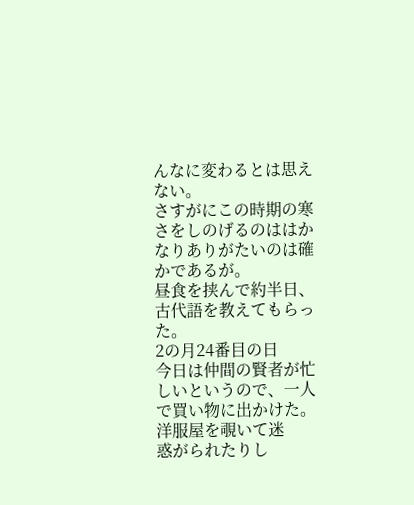んなに変わるとは思えない。
さすがにこの時期の寒さをしのげるのははかなりありがたいのは確かであるが。
昼食を挟んで約半日、古代語を教えてもらった。
2の月24番目の日
今日は仲間の賢者が忙しいというので、一人で買い物に出かけた。洋服屋を覗いて迷
惑がられたりし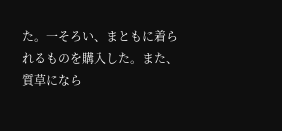た。一そろい、まともに着られるものを購入した。また、質草になら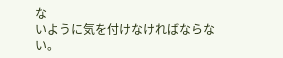な
いように気を付けなければならない。